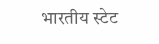भारतीय स्टेट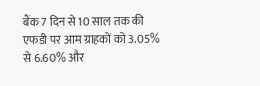बैंक 7 दिन से 10 साल तक की एफडी पर आम ग्राहकों को 3.05% से 6.60% और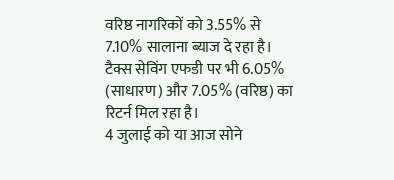वरिष्ठ नागरिकों को 3.55% से 7.10% सालाना ब्याज दे रहा है। टैक्स सेविंग एफडी पर भी 6.05% (साधारण) और 7.05% (वरिष्ठ) का रिटर्न मिल रहा है।
4 जुलाई को या आज सोने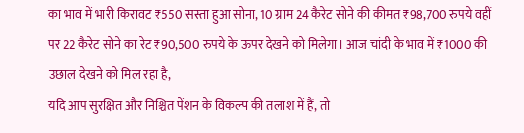का भाव में भारी किरावट ₹550 सस्ता हुआ सोना, 10 ग्राम 24 कैरेट सोने की कीमत ₹98,700 रुपये वहीं पर 22 कैरेट सोने का रेट ₹90,500 रुपये के ऊपर देखने को मिलेगा। आज चांदी के भाव में ₹1000 की उछाल देखने को मिल रहा है,
यदि आप सुरक्षित और निश्चित पेंशन के विकल्प की तलाश में हैं, तो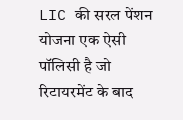LIC की सरल पेंशन योजना एक ऐसी पॉलिसी है जो रिटायरमेंट के बाद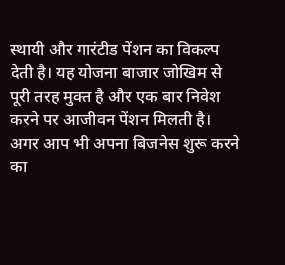स्थायी और गारंटीड पेंशन का विकल्प देती है। यह योजना बाजार जोखिम से पूरी तरह मुक्त है और एक बार निवेश करने पर आजीवन पेंशन मिलती है।
अगर आप भी अपना बिजनेस शुरू करने का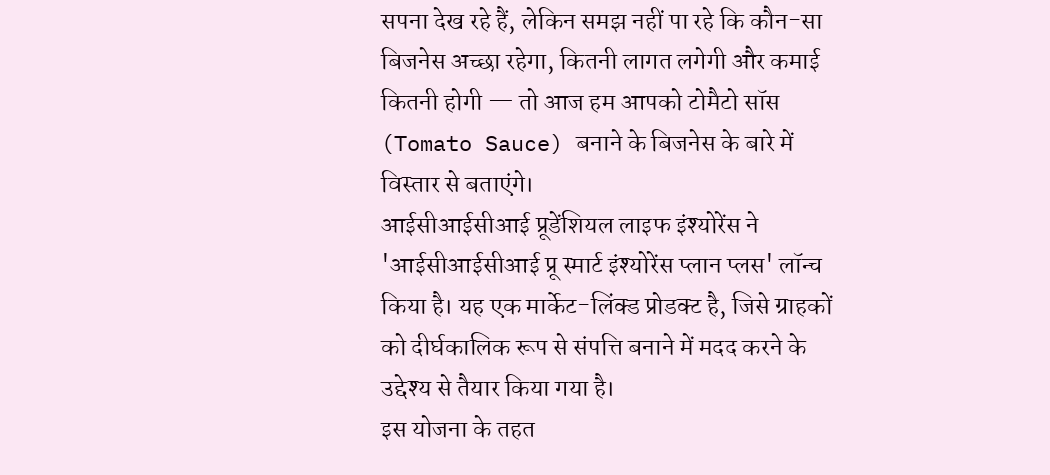सपना देख रहे हैं, लेकिन समझ नहीं पा रहे कि कौन-सा बिजनेस अच्छा रहेगा, कितनी लागत लगेगी और कमाई कितनी होगी — तो आज हम आपको टोमैटो सॉस (Tomato Sauce) बनाने के बिजनेस के बारे में विस्तार से बताएंगे।
आईसीआईसीआई प्रूडेंशियल लाइफ इंश्योरेंस ने 'आईसीआईसीआई प्रू स्मार्ट इंश्योरेंस प्लान प्लस' लॉन्च किया है। यह एक मार्केट-लिंक्ड प्रोडक्ट है, जिसे ग्राहकों को दीर्घकालिक रूप से संपत्ति बनाने में मदद करने के उद्देश्य से तैयार किया गया है।
इस योजना के तहत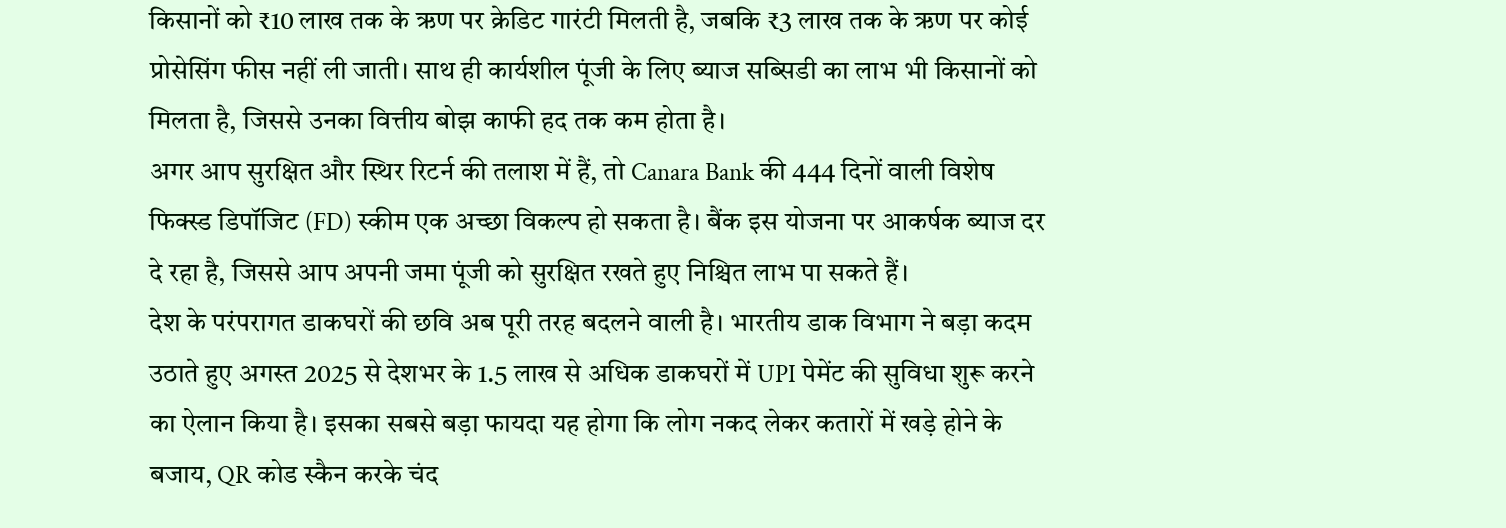किसानों को ₹10 लाख तक के ऋण पर क्रेडिट गारंटी मिलती है, जबकि ₹3 लाख तक के ऋण पर कोई प्रोसेसिंग फीस नहीं ली जाती। साथ ही कार्यशील पूंजी के लिए ब्याज सब्सिडी का लाभ भी किसानों को मिलता है, जिससे उनका वित्तीय बोझ काफी हद तक कम होता है।
अगर आप सुरक्षित और स्थिर रिटर्न की तलाश में हैं, तो Canara Bank की 444 दिनों वाली विशेष फिक्स्ड डिपॉजिट (FD) स्कीम एक अच्छा विकल्प हो सकता है। बैंक इस योजना पर आकर्षक ब्याज दर दे रहा है, जिससे आप अपनी जमा पूंजी को सुरक्षित रखते हुए निश्चित लाभ पा सकते हैं।
देश के परंपरागत डाकघरों की छवि अब पूरी तरह बदलने वाली है। भारतीय डाक विभाग ने बड़ा कदम उठाते हुए अगस्त 2025 से देशभर के 1.5 लाख से अधिक डाकघरों में UPI पेमेंट की सुविधा शुरू करने का ऐलान किया है। इसका सबसे बड़ा फायदा यह होगा कि लोग नकद लेकर कतारों में खड़े होने के बजाय, QR कोड स्कैन करके चंद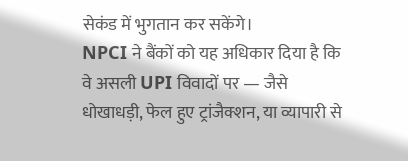सेकंड में भुगतान कर सकेंगे।
NPCI ने बैंकों को यह अधिकार दिया है कि वे असली UPI विवादों पर — जैसे धोखाधड़ी, फेल हुए ट्रांजैक्शन, या व्यापारी से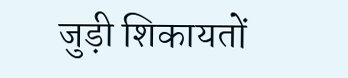जुड़ी शिकायतों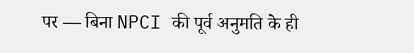पर — बिना NPCI की पूर्व अनुमति के ही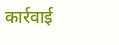कार्रवाई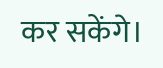कर सकेंगे।